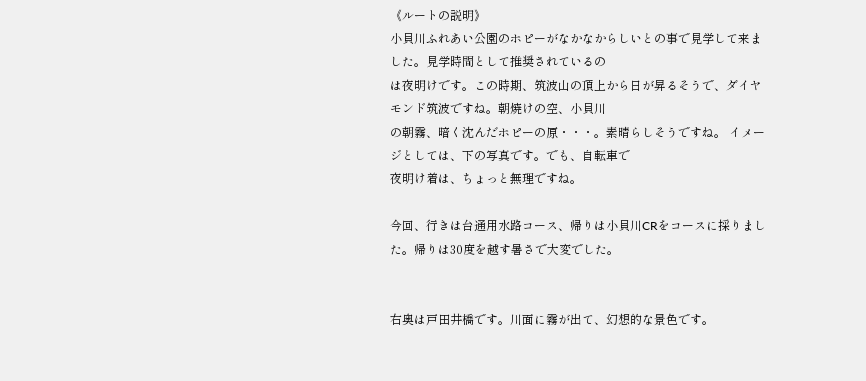《ルートの説明》
小貝川ふれあい公園のホピーがなかなからしいとの事で見学して来ました。見学時間として推奨されているの
は夜明けです。この時期、筑波山の頂上から日が昇るそうで、ダイヤモンド筑波ですね。朝焼けの空、小貝川
の朝霧、暗く沈んだホピーの原・・・。素晴らしそうですね。 イメージとしては、下の写真です。でも、自転車で
夜明け着は、ちょっと無理ですね。

今回、行きは台通用水路コース、帰りは小貝川CRをコースに採りました。帰りは30度を越す暑さで大変でした。


右奥は戸田井橋です。川面に霧が出て、幻想的な景色です。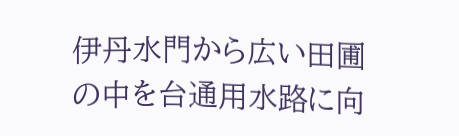伊丹水門から広い田圃の中を台通用水路に向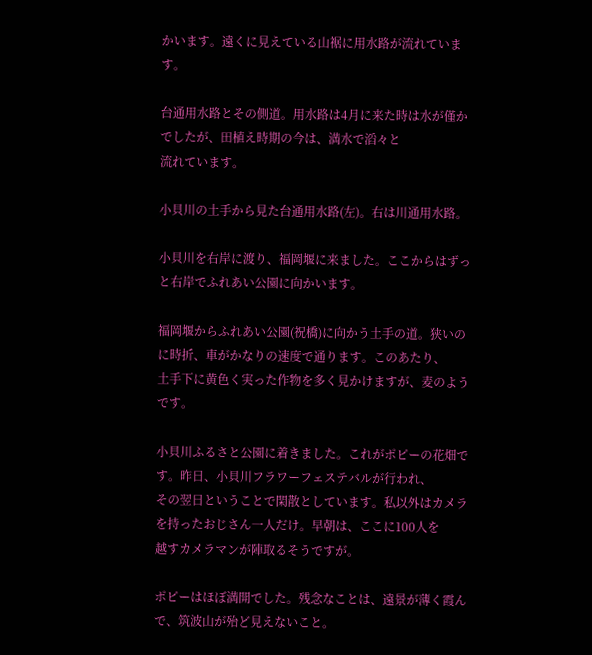かいます。遠くに見えている山裾に用水路が流れています。

台通用水路とその側道。用水路は4月に来た時は水が僅かでしたが、田植え時期の今は、満水で滔々と
流れています。

小貝川の土手から見た台通用水路(左)。右は川通用水路。

小貝川を右岸に渡り、福岡堰に来ました。ここからはずっと右岸でふれあい公園に向かいます。

福岡堰からふれあい公園(祝橋)に向かう土手の道。狭いのに時折、車がかなりの速度で通ります。このあたり、
土手下に黄色く実った作物を多く見かけますが、麦のようです。

小貝川ふるさと公園に着きました。これがポピーの花畑です。昨日、小貝川フラワーフェステバルが行われ、
その翌日ということで閑散としています。私以外はカメラを持ったおじさん一人だけ。早朝は、ここに100人を
越すカメラマンが陣取るそうですが。

ポピーはほぼ満開でした。残念なことは、遠景が薄く霞んで、筑波山が殆ど見えないこと。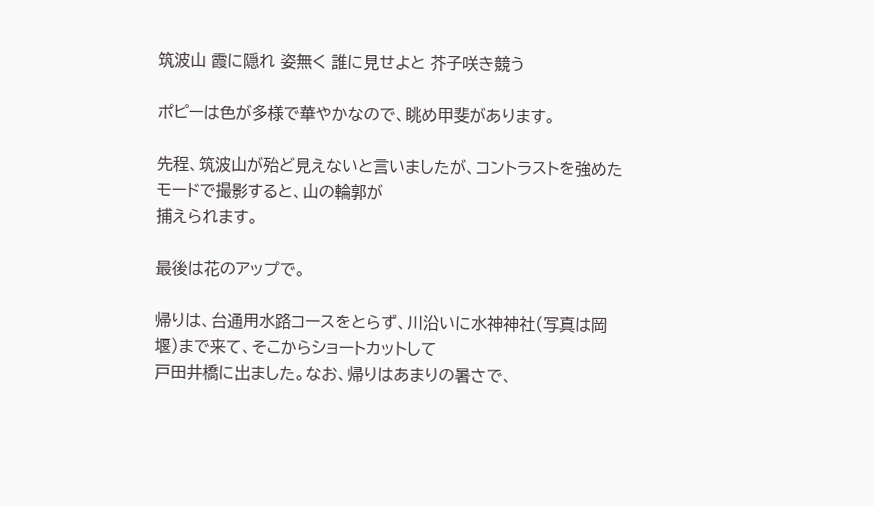筑波山 霞に隠れ 姿無く 誰に見せよと 芥子咲き競う

ポピーは色が多様で華やかなので、眺め甲斐があります。

先程、筑波山が殆ど見えないと言いましたが、コントラストを強めたモードで撮影すると、山の輪郭が
捕えられます。

最後は花のアップで。

帰りは、台通用水路コースをとらず、川沿いに水神神社(写真は岡堰)まで来て、そこからショートカットして
戸田井橋に出ました。なお、帰りはあまりの暑さで、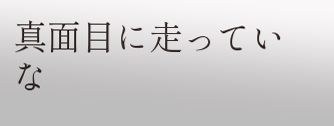真面目に走っていな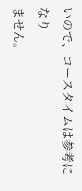いので、コースタイムは参考になり
ません。